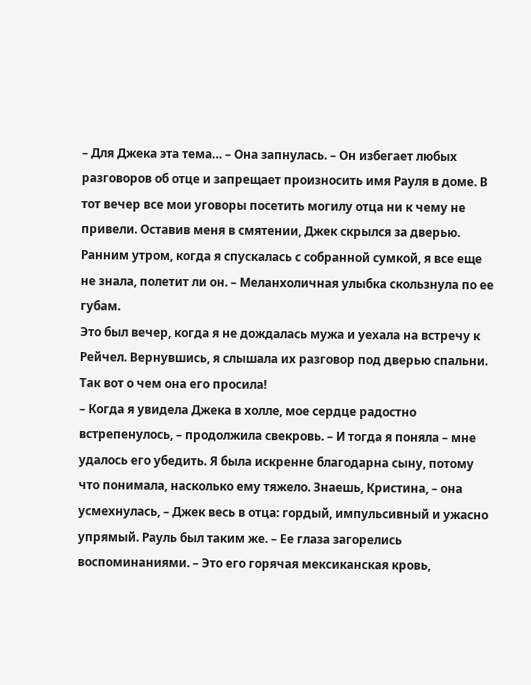– Для Джека эта тема… – Она запнулась. – Он избегает любых разговоров об отце и запрещает произносить имя Рауля в доме. В тот вечер все мои уговоры посетить могилу отца ни к чему не привели. Оставив меня в смятении, Джек скрылся за дверью. Ранним утром, когда я спускалась с собранной сумкой, я все еще не знала, полетит ли он. – Меланхоличная улыбка скользнула по ее губам.
Это был вечер, когда я не дождалась мужа и уехала на встречу к Рейчел. Вернувшись, я слышала их разговор под дверью спальни. Так вот о чем она его просила!
– Когда я увидела Джека в холле, мое сердце радостно встрепенулось, – продолжила свекровь. – И тогда я поняла – мне удалось его убедить. Я была искренне благодарна сыну, потому что понимала, насколько ему тяжело. Знаешь, Кристина, – она усмехнулась, – Джек весь в отца: гордый, импульсивный и ужасно упрямый. Рауль был таким же. – Ее глаза загорелись воспоминаниями. – Это его горячая мексиканская кровь,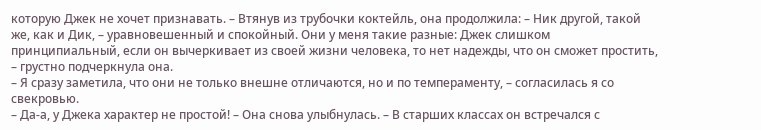которую Джек не хочет признавать. – Втянув из трубочки коктейль, она продолжила: – Ник другой, такой же, как и Дик, – уравновешенный и спокойный. Они у меня такие разные: Джек слишком принципиальный, если он вычеркивает из своей жизни человека, то нет надежды, что он сможет простить, – грустно подчеркнула она.
– Я сразу заметила, что они не только внешне отличаются, но и по темпераменту, – согласилась я со свекровью.
– Да-а, у Джека характер не простой! – Она снова улыбнулась. – В старших классах он встречался с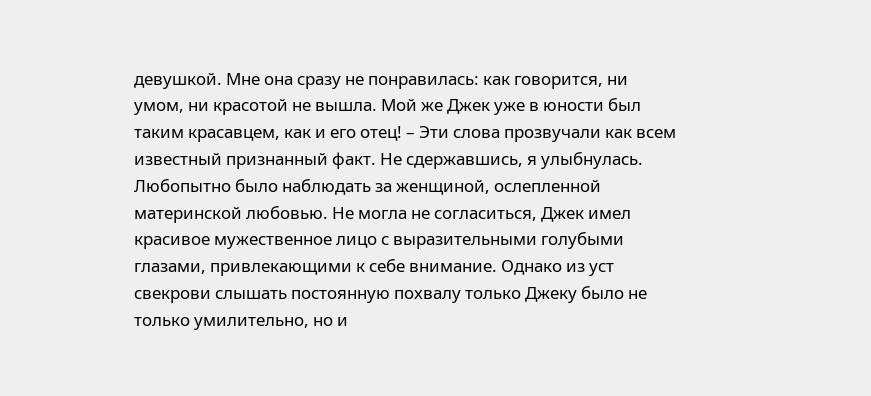девушкой. Мне она сразу не понравилась: как говорится, ни умом, ни красотой не вышла. Мой же Джек уже в юности был таким красавцем, как и его отец! – Эти слова прозвучали как всем известный признанный факт. Не сдержавшись, я улыбнулась. Любопытно было наблюдать за женщиной, ослепленной материнской любовью. Не могла не согласиться, Джек имел красивое мужественное лицо с выразительными голубыми глазами, привлекающими к себе внимание. Однако из уст свекрови слышать постоянную похвалу только Джеку было не только умилительно, но и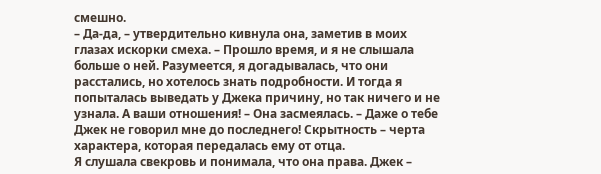смешно.
– Да-да, – утвердительно кивнула она, заметив в моих глазах искорки смеха. – Прошло время, и я не слышала больше о ней. Разумеется, я догадывалась, что они расстались, но хотелось знать подробности. И тогда я попыталась выведать у Джека причину, но так ничего и не узнала. А ваши отношения! – Она засмеялась. – Даже о тебе Джек не говорил мне до последнего! Скрытность – черта характера, которая передалась ему от отца.
Я слушала свекровь и понимала, что она права. Джек –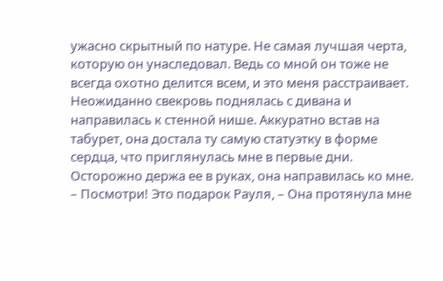ужасно скрытный по натуре. Не самая лучшая черта, которую он унаследовал. Ведь со мной он тоже не всегда охотно делится всем, и это меня расстраивает.
Неожиданно свекровь поднялась с дивана и направилась к стенной нише. Аккуратно встав на табурет, она достала ту самую статуэтку в форме сердца, что приглянулась мне в первые дни. Осторожно держа ее в руках, она направилась ко мне.
– Посмотри! Это подарок Рауля, – Она протянула мне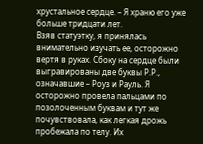хрустальное сердце. – Я храню его уже больше тридцати лет.
Взяв статуэтку, я принялась внимательно изучать ее, осторожно вертя в руках. Сбоку на сердце были выгравированы две буквы Р.Р., означавшие – Роуз и Рауль. Я осторожно провела пальцами по позолоченным буквам и тут же почувствовала, как легкая дрожь пробежала по телу. Их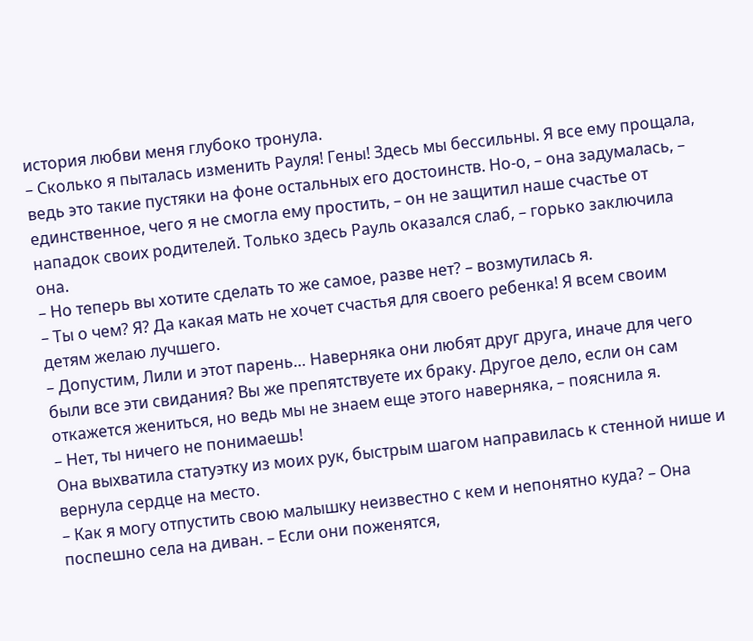история любви меня глубоко тронула.
– Сколько я пыталась изменить Рауля! Гены! Здесь мы бессильны. Я все ему прощала, ведь это такие пустяки на фоне остальных его достоинств. Но-о, – она задумалась, – единственное, чего я не смогла ему простить, – он не защитил наше счастье от нападок своих родителей. Только здесь Рауль оказался слаб, – горько заключила она.
– Но теперь вы хотите сделать то же самое, разве нет? – возмутилась я.
– Ты о чем? Я? Да какая мать не хочет счастья для своего ребенка! Я всем своим детям желаю лучшего.
– Допустим, Лили и этот парень… Наверняка они любят друг друга, иначе для чего были все эти свидания? Вы же препятствуете их браку. Другое дело, если он сам откажется жениться, но ведь мы не знаем еще этого наверняка, – пояснила я.
– Нет, ты ничего не понимаешь!
Она выхватила статуэтку из моих рук, быстрым шагом направилась к стенной нише и вернула сердце на место.
– Как я могу отпустить свою малышку неизвестно с кем и непонятно куда? – Она поспешно села на диван. – Если они поженятся,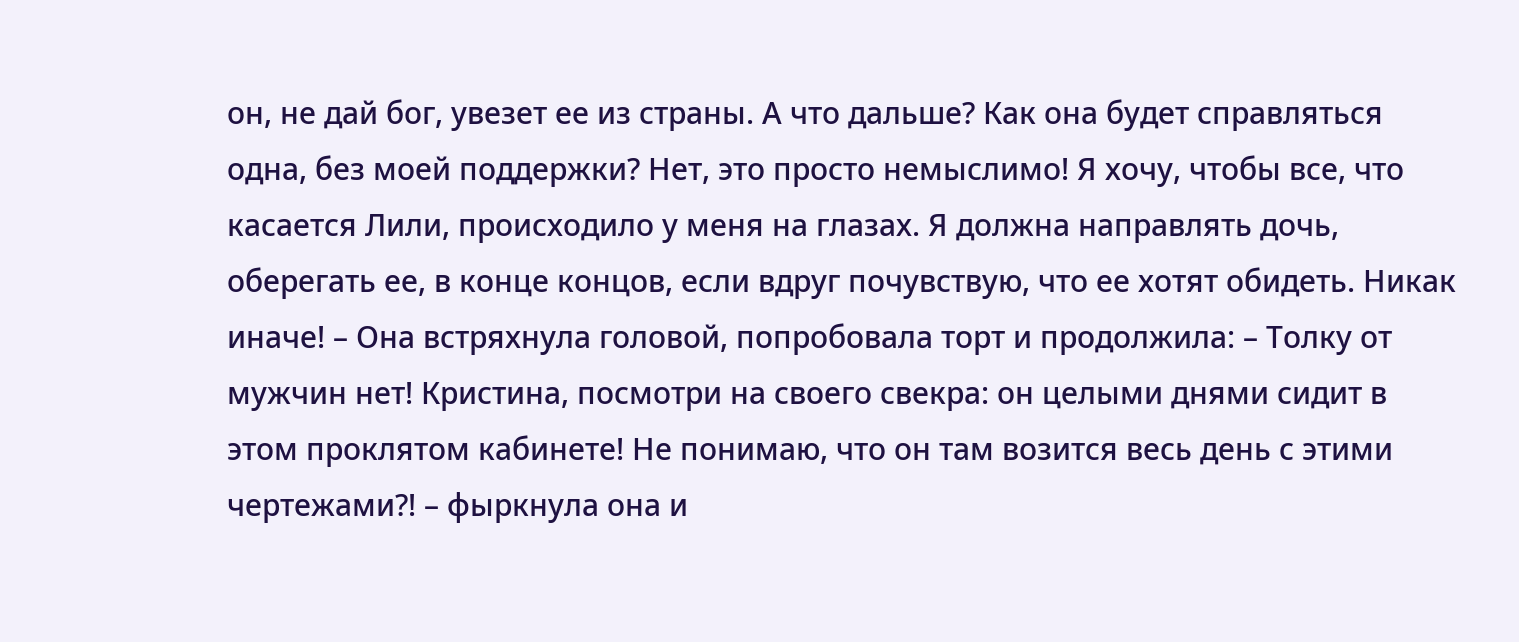он, не дай бог, увезет ее из страны. А что дальше? Как она будет справляться одна, без моей поддержки? Нет, это просто немыслимо! Я хочу, чтобы все, что касается Лили, происходило у меня на глазах. Я должна направлять дочь, оберегать ее, в конце концов, если вдруг почувствую, что ее хотят обидеть. Никак иначе! – Она встряхнула головой, попробовала торт и продолжила: – Толку от мужчин нет! Кристина, посмотри на своего свекра: он целыми днями сидит в этом проклятом кабинете! Не понимаю, что он там возится весь день с этими чертежами?! – фыркнула она и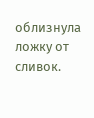облизнула ложку от сливок.